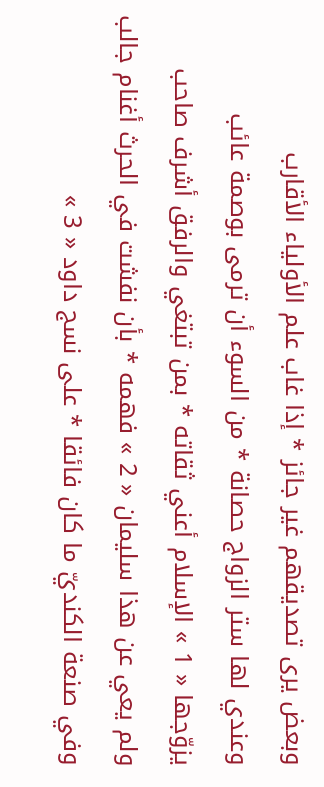وبعض يرى تصديقهم غير جائز * إذا غاب علم الأولياء الأقارب
وعندي لها ستر الزواج حصانة * من السوء أن ترمى بوصمة عائب
يزوّجها « 1 » الإسلام أعني ثقاته * بمن تبتغي والرفق أشرف صاحب
ولم يعي عن هذا سليمان « 2 » فهمه * بأن نفشت في الحرث أغنام جالب
وفي صنعة الكنديّ ما كان فائقا * على نسج داود « 3 »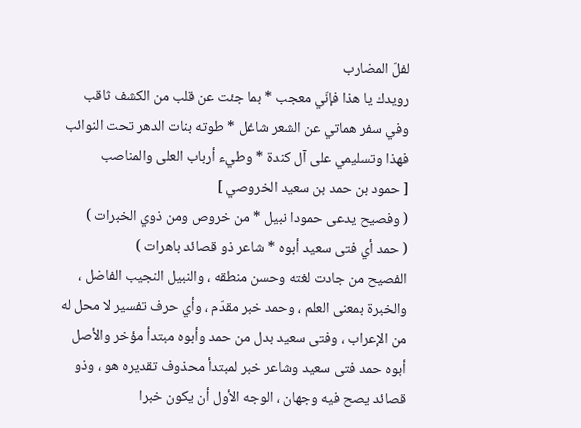لفلّ المضارب
رويدك يا هذا فإنّي معجب * بما جئت عن قلب من الكشف ثاقب
وفي سفر هماتي عن الشعر شاغل * طوته بنات الدهر تحت النوائب
فهذا وتسليمي على آل كندة * وطيء أرباب العلى والمناصب
[ حمود بن حمد بن سعيد الخروصي ]
( وفصيح يدعى حمودا نبيل * من خروص ومن ذوي الخبرات )
( حمد أي فتى سعيد أبوه * شاعر ذو قصائد باهرات )
الفصيح من جادت لغته وحسن منطقه ، والنبيل النجيب الفاضل ، والخبرة بمعنى العلم ، وحمد خبر مقدّم ، وأي حرف تفسير لا محل له من الإعراب ، وفتى سعيد بدل من حمد وأبوه مبتدأ مؤخر والأصل أبوه حمد فتى سعيد وشاعر خبر لمبتدأ محذوف تقديره هو ، وذو قصائد يصح فيه وجهان ، الوجه الأول أن يكون خبرا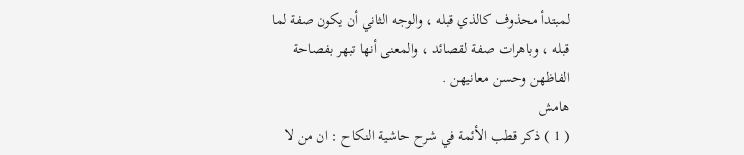لمبتدأ محذوف كالذي قبله ، والوجه الثاني أن يكون صفة لما قبله ، وباهرات صفة لقصائد ، والمعنى أنها تبهر بفصاحة الفاظهن وحسن معانيهن .
هامش
( 1 ) ذكر قطب الأئمة في شرح حاشية النكاح : ان من لا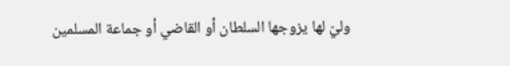وليّ لها يزوجها السلطان أو القاضي أو جماعة المسلمين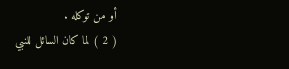أو من توكله .
( 2 ) لما كان السائل للنبي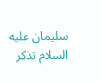سليمان عليه السلام تذكر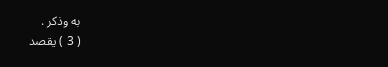به وذكر .
( 3 ) يقصد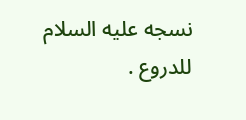نسجه عليه السلام للدروع .